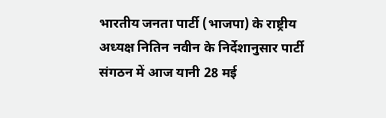भारतीय जनता पार्टी (भाजपा) के राष्ट्रीय अध्यक्ष नितिन नवीन के निर्देशानुसार पार्टी संगठन में आज यानी 28 मई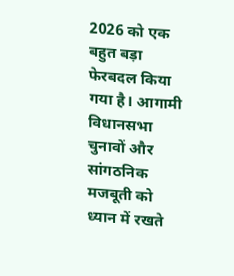2026 को एक बहुत बड़ा फेरबदल किया गया है। आगामी विधानसभा चुनावों और सांगठनिक मजबूती को ध्यान में रखते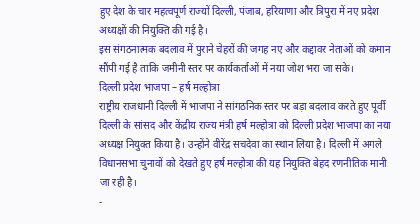हुए देश के चार महत्वपूर्ण राज्यों दिल्ली, पंजाब, हरियाणा और त्रिपुरा में नए प्रदेश अध्यक्षों की नियुक्ति की गई है।
इस संगठनात्मक बदलाव में पुराने चेहरों की जगह नए और कद्दावर नेताओं को कमान सौंपी गई है ताकि जमीनी स्तर पर कार्यकर्ताओं में नया जोश भरा जा सके।
दिल्ली प्रदेश भाजपा – हर्ष मल्होत्रा
राष्ट्रीय राजधानी दिल्ली में भाजपा ने सांगठनिक स्तर पर बड़ा बदलाव करते हुए पूर्वी दिल्ली के सांसद और केंद्रीय राज्य मंत्री हर्ष मल्होत्रा को दिल्ली प्रदेश भाजपा का नया अध्यक्ष नियुक्त किया है। उन्होंने वीरेंद्र सचदेवा का स्थान लिया है। दिल्ली में अगले विधानसभा चुनावों को देखते हुए हर्ष मल्होत्रा की यह नियुक्ति बेहद रणनीतिक मानी जा रही है।
-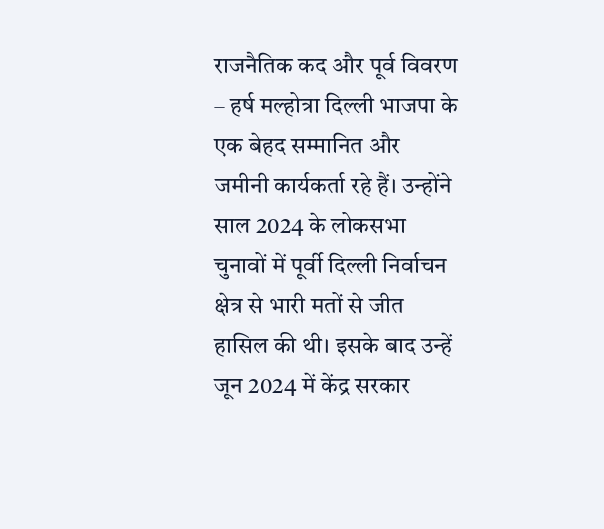राजनैतिक कद और पूर्व विवरण – हर्ष मल्होत्रा दिल्ली भाजपा के एक बेहद सम्मानित और जमीनी कार्यकर्ता रहे हैं। उन्होंने साल 2024 के लोकसभा चुनावों में पूर्वी दिल्ली निर्वाचन क्षेत्र से भारी मतों से जीत हासिल की थी। इसके बाद उन्हें जून 2024 में केंद्र सरकार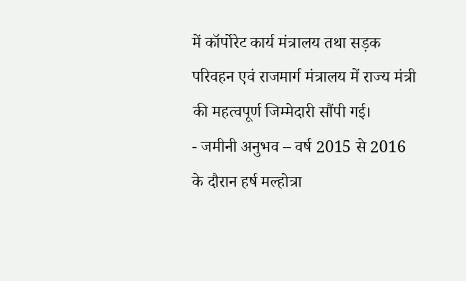में कॉर्पोरेट कार्य मंत्रालय तथा सड़क परिवहन एवं राजमार्ग मंत्रालय में राज्य मंत्री की महत्वपूर्ण जिम्मेदारी सौंपी गई।
- जमीनी अनुभव – वर्ष 2015 से 2016 के दौरान हर्ष मल्होत्रा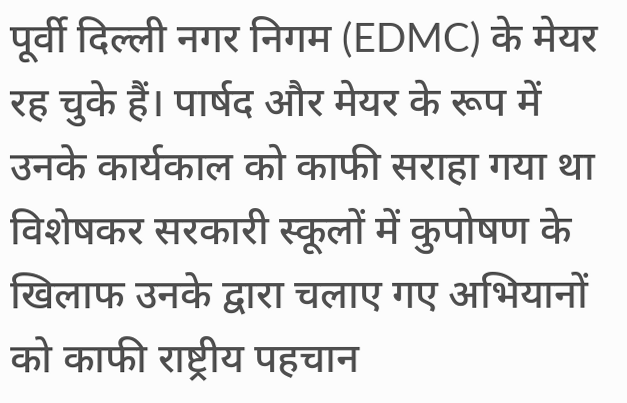पूर्वी दिल्ली नगर निगम (EDMC) के मेयर रह चुके हैं। पार्षद और मेयर के रूप में उनके कार्यकाल को काफी सराहा गया था विशेषकर सरकारी स्कूलों में कुपोषण के खिलाफ उनके द्वारा चलाए गए अभियानों को काफी राष्ट्रीय पहचान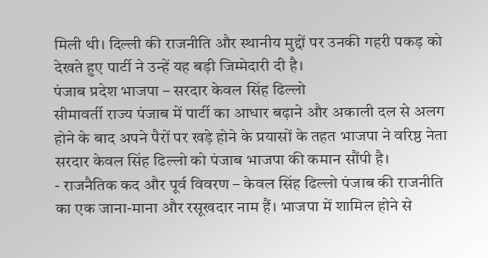मिली थी। दिल्ली की राजनीति और स्थानीय मुद्दों पर उनकी गहरी पकड़ को देखते हुए पार्टी ने उन्हें यह बड़ी जिम्मेदारी दी है।
पंजाब प्रदेश भाजपा – सरदार केवल सिंह ढिल्लो
सीमावर्ती राज्य पंजाब में पार्टी का आधार बढ़ाने और अकाली दल से अलग होने के बाद अपने पैरों पर खड़े होने के प्रयासों के तहत भाजपा ने वरिष्ठ नेता सरदार केवल सिंह ढिल्लो को पंजाब भाजपा की कमान सौंपी है।
- राजनैतिक कद और पूर्व विवरण – केवल सिंह ढिल्लो पंजाब की राजनीति का एक जाना-माना और रसूखदार नाम हैं। भाजपा में शामिल होने से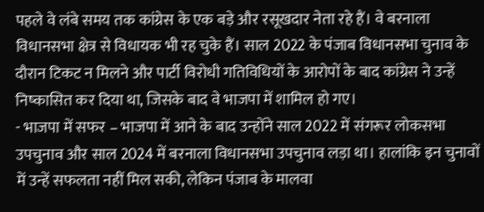पहले वे लंबे समय तक कांग्रेस के एक बड़े और रसूखदार नेता रहे हैं। वे बरनाला विधानसभा क्षेत्र से विधायक भी रह चुके हैं। साल 2022 के पंजाब विधानसभा चुनाव के दौरान टिकट न मिलने और पार्टी विरोधी गतिविधियों के आरोपों के बाद कांग्रेस ने उन्हें निष्कासित कर दिया था, जिसके बाद वे भाजपा में शामिल हो गए।
- भाजपा में सफर – भाजपा में आने के बाद उन्होंने साल 2022 में संगरूर लोकसभा उपचुनाव और साल 2024 में बरनाला विधानसभा उपचुनाव लड़ा था। हालांकि इन चुनावों में उन्हें सफलता नहीं मिल सकी, लेकिन पंजाब के मालवा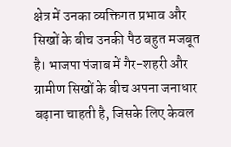क्षेत्र में उनका व्यक्तिगत प्रभाव और सिखों के बीच उनकी पैठ बहुत मजबूत है। भाजपा पंजाब में गैर-शहरी और ग्रामीण सिखों के बीच अपना जनाधार बढ़ाना चाहती है, जिसके लिए केवल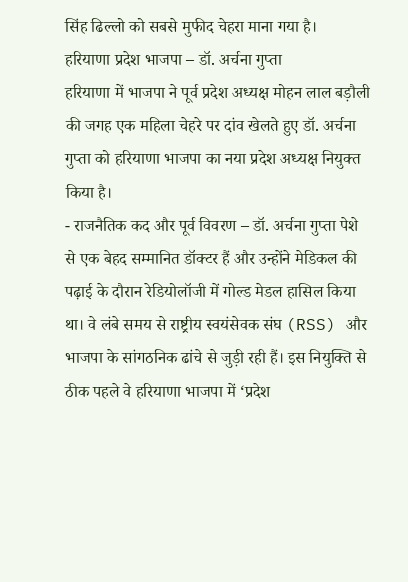सिंह ढिल्लो को सबसे मुफीद चेहरा माना गया है।
हरियाणा प्रदेश भाजपा – डॉ. अर्चना गुप्ता
हरियाणा में भाजपा ने पूर्व प्रदेश अध्यक्ष मोहन लाल बड़ौली की जगह एक महिला चेहरे पर दांव खेलते हुए डॉ. अर्चना गुप्ता को हरियाणा भाजपा का नया प्रदेश अध्यक्ष नियुक्त किया है।
- राजनैतिक कद और पूर्व विवरण – डॉ. अर्चना गुप्ता पेशे से एक बेहद सम्मानित डॉक्टर हैं और उन्होंने मेडिकल की पढ़ाई के दौरान रेडियोलॉजी में गोल्ड मेडल हासिल किया था। वे लंबे समय से राष्ट्रीय स्वयंसेवक संघ (RSS) और भाजपा के सांगठनिक ढांचे से जुड़ी रही हैं। इस नियुक्ति से ठीक पहले वे हरियाणा भाजपा में ‘प्रदेश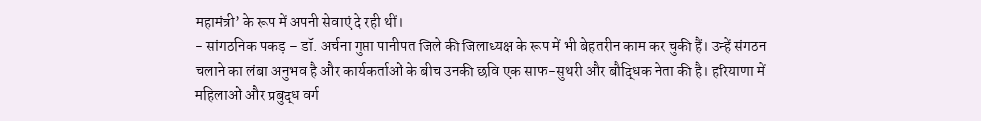महामंत्री’ के रूप में अपनी सेवाएं दे रही थीं।
- सांगठनिक पकड़ – डॉ. अर्चना गुप्ता पानीपत जिले की जिलाध्यक्ष के रूप में भी बेहतरीन काम कर चुकी हैं। उन्हें संगठन चलाने का लंबा अनुभव है और कार्यकर्ताओं के बीच उनकी छवि एक साफ-सुथरी और बौद्धिक नेता की है। हरियाणा में महिलाओं और प्रबुद्ध वर्ग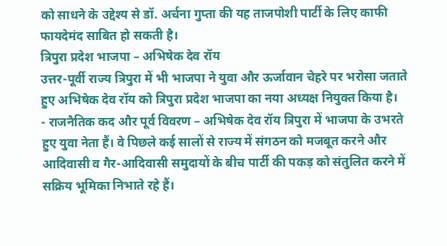को साधने के उद्देश्य से डॉ. अर्चना गुप्ता की यह ताजपोशी पार्टी के लिए काफी फायदेमंद साबित हो सकती है।
त्रिपुरा प्रदेश भाजपा – अभिषेक देव रॉय
उत्तर-पूर्वी राज्य त्रिपुरा में भी भाजपा ने युवा और ऊर्जावान चेहरे पर भरोसा जताते हुए अभिषेक देव रॉय को त्रिपुरा प्रदेश भाजपा का नया अध्यक्ष नियुक्त किया है।
- राजनैतिक कद और पूर्व विवरण – अभिषेक देव रॉय त्रिपुरा में भाजपा के उभरते हुए युवा नेता हैं। वे पिछले कई सालों से राज्य में संगठन को मजबूत करने और आदिवासी व गैर-आदिवासी समुदायों के बीच पार्टी की पकड़ को संतुलित करने में सक्रिय भूमिका निभाते रहे हैं।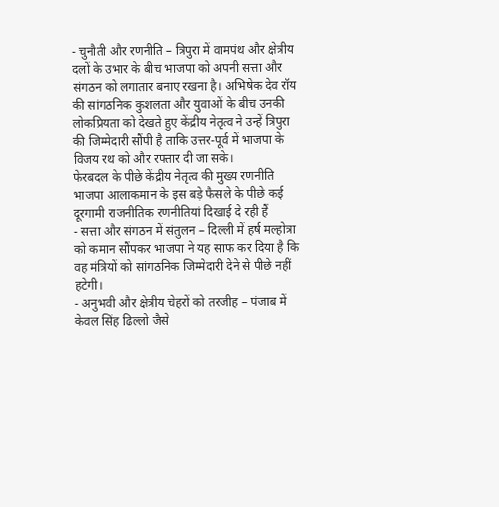- चुनौती और रणनीति – त्रिपुरा में वामपंथ और क्षेत्रीय दलों के उभार के बीच भाजपा को अपनी सत्ता और संगठन को लगातार बनाए रखना है। अभिषेक देव रॉय की सांगठनिक कुशलता और युवाओं के बीच उनकी लोकप्रियता को देखते हुए केंद्रीय नेतृत्व ने उन्हें त्रिपुरा की जिम्मेदारी सौंपी है ताकि उत्तर-पूर्व में भाजपा के विजय रथ को और रफ्तार दी जा सके।
फेरबदल के पीछे केंद्रीय नेतृत्व की मुख्य रणनीति
भाजपा आलाकमान के इस बड़े फैसले के पीछे कई दूरगामी राजनीतिक रणनीतियां दिखाई दे रही हैं
- सत्ता और संगठन में संतुलन – दिल्ली में हर्ष मल्होत्रा को कमान सौंपकर भाजपा ने यह साफ कर दिया है कि वह मंत्रियों को सांगठनिक जिम्मेदारी देने से पीछे नहीं हटेगी।
- अनुभवी और क्षेत्रीय चेहरों को तरजीह – पंजाब में केवल सिंह ढिल्लो जैसे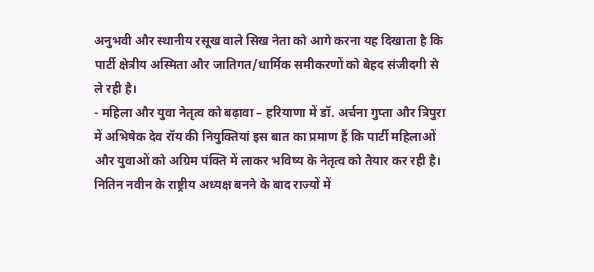अनुभवी और स्थानीय रसूख वाले सिख नेता को आगे करना यह दिखाता है कि पार्टी क्षेत्रीय अस्मिता और जातिगत/धार्मिक समीकरणों को बेहद संजीदगी से ले रही है।
- महिला और युवा नेतृत्व को बढ़ावा – हरियाणा में डॉ. अर्चना गुप्ता और त्रिपुरा में अभिषेक देव रॉय की नियुक्तियां इस बात का प्रमाण हैं कि पार्टी महिलाओं और युवाओं को अग्रिम पंक्ति में लाकर भविष्य के नेतृत्व को तैयार कर रही है।
नितिन नवीन के राष्ट्रीय अध्यक्ष बनने के बाद राज्यों में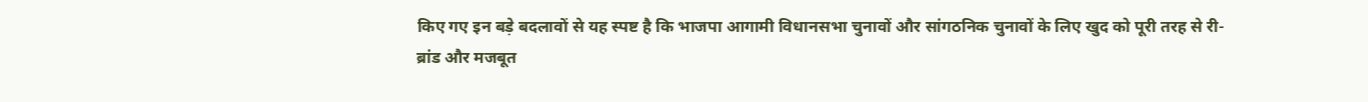किए गए इन बड़े बदलावों से यह स्पष्ट है कि भाजपा आगामी विधानसभा चुनावों और सांगठनिक चुनावों के लिए खुद को पूरी तरह से री-ब्रांड और मजबूत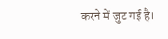करने में जुट गई है।